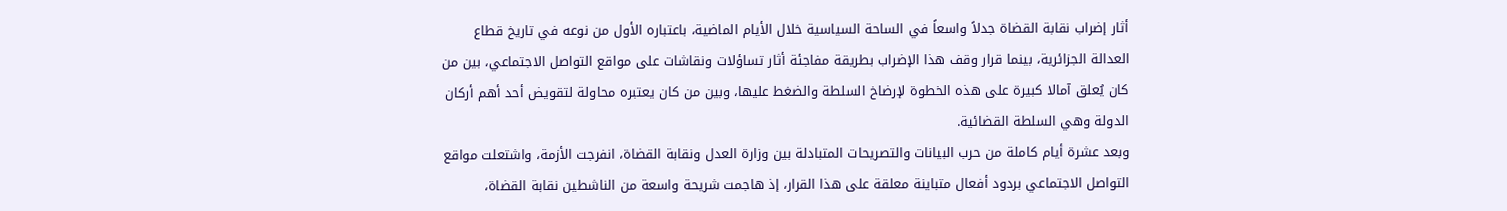أثار إضراب نقابة القضاة جدلاً واسعاً في الساحة السياسية خلال الأيام الماضية، باعتباره الأول من نوعه في تاريخ قطاع العدالة الجزائرية، بينما قرار وقف هذا الإضراب بطريقة مفاجئة أثار تساؤلات ونقاشات على مواقع التواصل الاجتماعي، بين من كان يُعلق آمالا كبيرة على هذه الخطوة لإرضاخ السلطة والضغط عليها، وبين من كان يعتبره محاولة لتقويض أحد أهم أركان الدولة وهي السلطة القضائية.
وبعد عشرة أيام كاملة من حرب البيانات والتصريحات المتبادلة بين وزارة العدل ونقابة القضاة، انفرجت الأزمة، واشتعلت مواقع التواصل الاجتماعي بردود أفعال متباينة معلقة على هذا القرار، إذ هاجمت شريحة واسعة من الناشطين نقابة القضاة،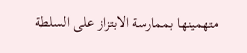متهمينها بممارسة الابتزاز على السلطة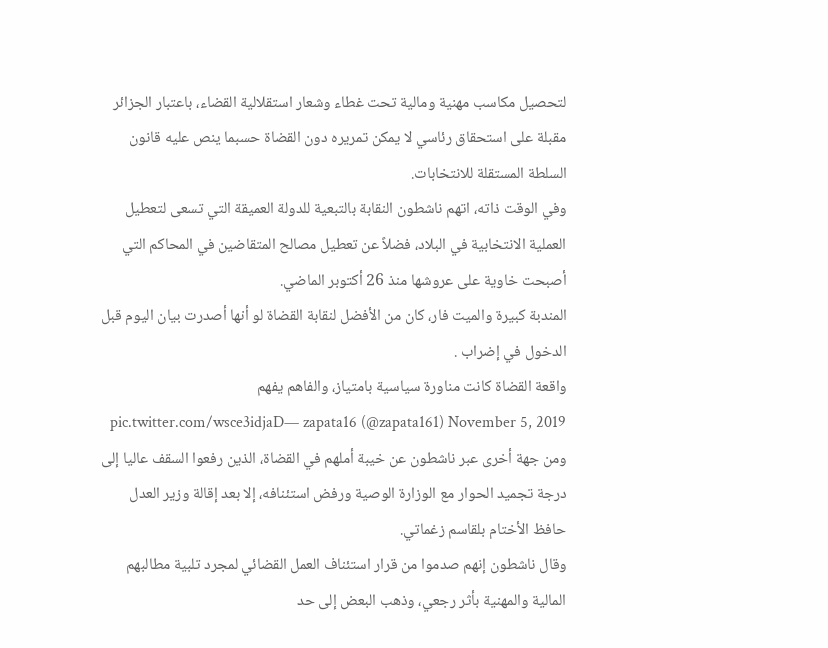لتحصيل مكاسب مهنية ومالية تحت غطاء وشعار استقلالية القضاء، باعتبار الجزائر مقبلة على استحقاق رئاسي لا يمكن تمريره دون القضاة حسبما ينص عليه قانون السلطة المستقلة للانتخابات.
وفي الوقت ذاته، اتهم ناشطون النقابة بالتبعية للدولة العميقة التي تسعى لتعطيل العملية الانتخابية في البلاد، فضلاً عن تعطيل مصالح المتقاضين في المحاكم التي أصبحت خاوية على عروشها منذ 26 أكتوبر الماضي.
المندبة كبيرة والميت فار، كان من الأفضل لنقابة القضاة لو أنها أصدرت بيان اليوم قبل الدخول في إضراب .
واقعة القضاة كانت مناورة سياسية بامتياز، والفاهم يفهم pic.twitter.com/wsce3idjaD— zapata16 (@zapata161) November 5, 2019
ومن جهة أخرى عبر ناشطون عن خيبة أملهم في القضاة، الذين رفعوا السقف عاليا إلى درجة تجميد الحوار مع الوزارة الوصية ورفض استئنافه، إلا بعد إقالة وزير العدل حافظ الأختام بلقاسم زغماتي.
وقال ناشطون إنهم صدموا من قرار استئناف العمل القضائي لمجرد تلبية مطالبهم المالية والمهنية بأثر رجعي، وذهب البعض إلى حد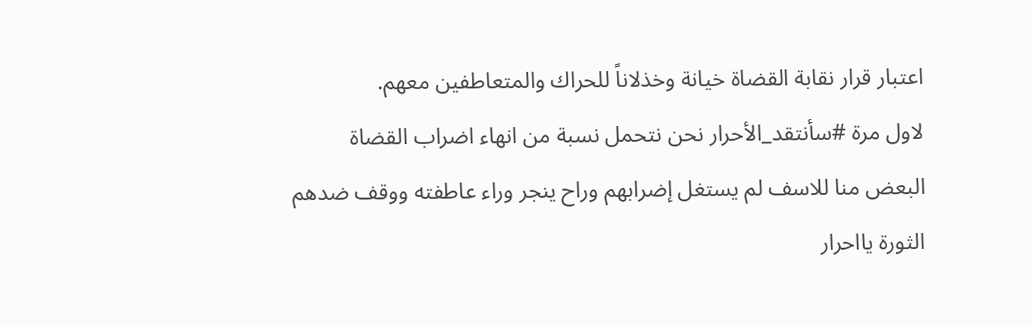اعتبار قرار نقابة القضاة خيانة وخذلاناً للحراك والمتعاطفين معهم.
لاول مرة #سأنتقد_الأحرار نحن نتحمل نسبة من انهاء اضراب القضاة
البعض منا للاسف لم يستغل إضرابهم وراح ينجر وراء عاطفته ووقف ضدهم
الثورة يااحرار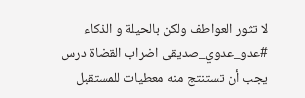لا تثور العواطف ولكن بالحيلة و الذكاء #عدو_عدوي_صديقى اضراب القضاة درس يجب أن تستنتج منه معطيات للمستقبل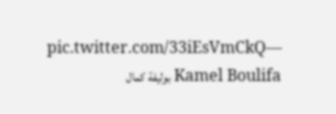pic.twitter.com/33iEsVmCkQ— Kamel Boulifa بوليفة كمال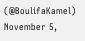(@BoulifaKamel) November 5,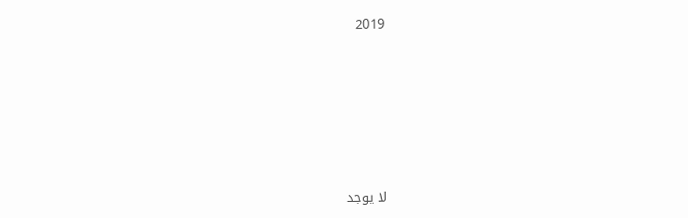2019









لا يوجد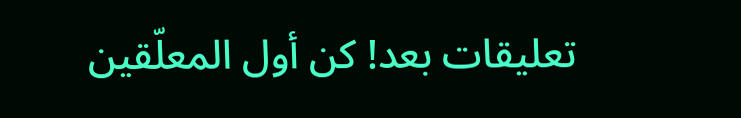تعليقات بعد! كن أول المعلّقين